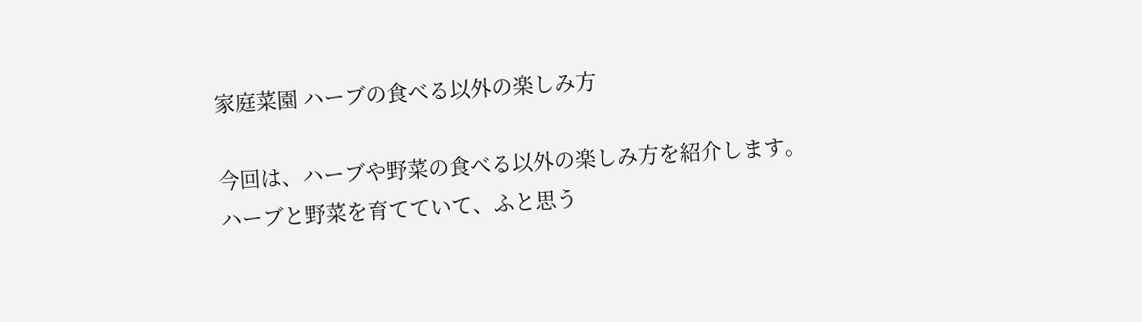家庭菜園 ハーブの食べる以外の楽しみ方

今回は、ハーブや野菜の食べる以外の楽しみ方を紹介します。
ハーブと野菜を育てていて、ふと思う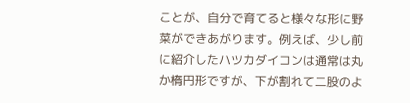ことが、自分で育てると様々な形に野菜ができあがります。例えば、少し前に紹介したハツカダイコンは通常は丸か楕円形ですが、下が割れて二股のよ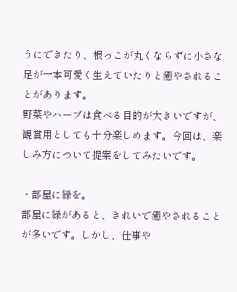うにできたり、根っこが丸くならずに小さな足が一本可愛く生えていたりと癒やされることがあります。
野菜やハーブは食べる目的が大きいですが、観賞用としても十分楽しめます。今回は、楽しみ方について提案をしてみたいです。

・部屋に緑を。
部屋に緑があると、きれいで癒やされることが多いです。しかし、仕事や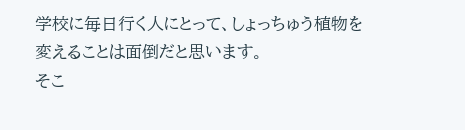学校に毎日行く人にとって、しょっちゅう植物を変えることは面倒だと思います。
そこ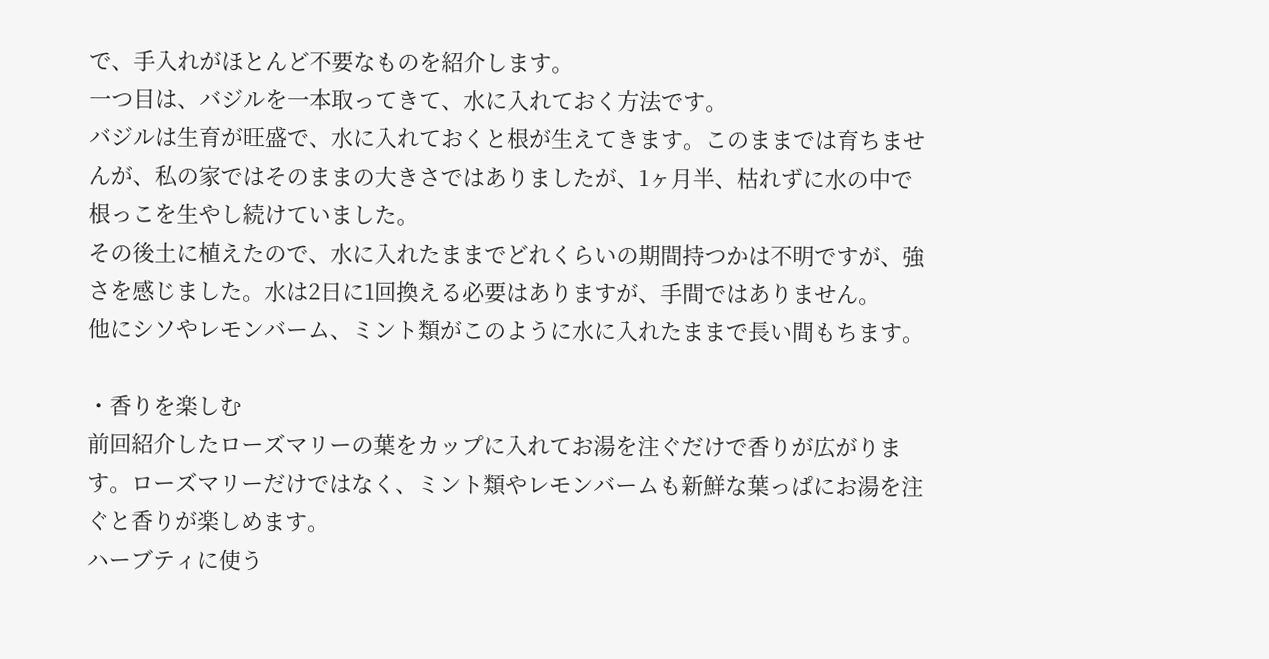で、手入れがほとんど不要なものを紹介します。
一つ目は、バジルを一本取ってきて、水に入れておく方法です。
バジルは生育が旺盛で、水に入れておくと根が生えてきます。このままでは育ちませんが、私の家ではそのままの大きさではありましたが、1ヶ月半、枯れずに水の中で根っこを生やし続けていました。
その後土に植えたので、水に入れたままでどれくらいの期間持つかは不明ですが、強さを感じました。水は2日に1回換える必要はありますが、手間ではありません。
他にシソやレモンバーム、ミント類がこのように水に入れたままで長い間もちます。

・香りを楽しむ
前回紹介したローズマリーの葉をカップに入れてお湯を注ぐだけで香りが広がります。ローズマリーだけではなく、ミント類やレモンバームも新鮮な葉っぱにお湯を注ぐと香りが楽しめます。
ハーブティに使う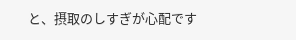と、摂取のしすぎが心配です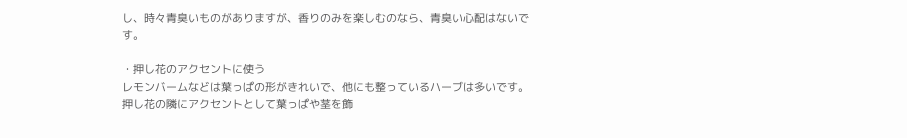し、時々青臭いものがありますが、香りのみを楽しむのなら、青臭い心配はないです。

・押し花のアクセントに使う
レモンバームなどは葉っぱの形がきれいで、他にも整っているハーブは多いです。押し花の隣にアクセントとして葉っぱや茎を飾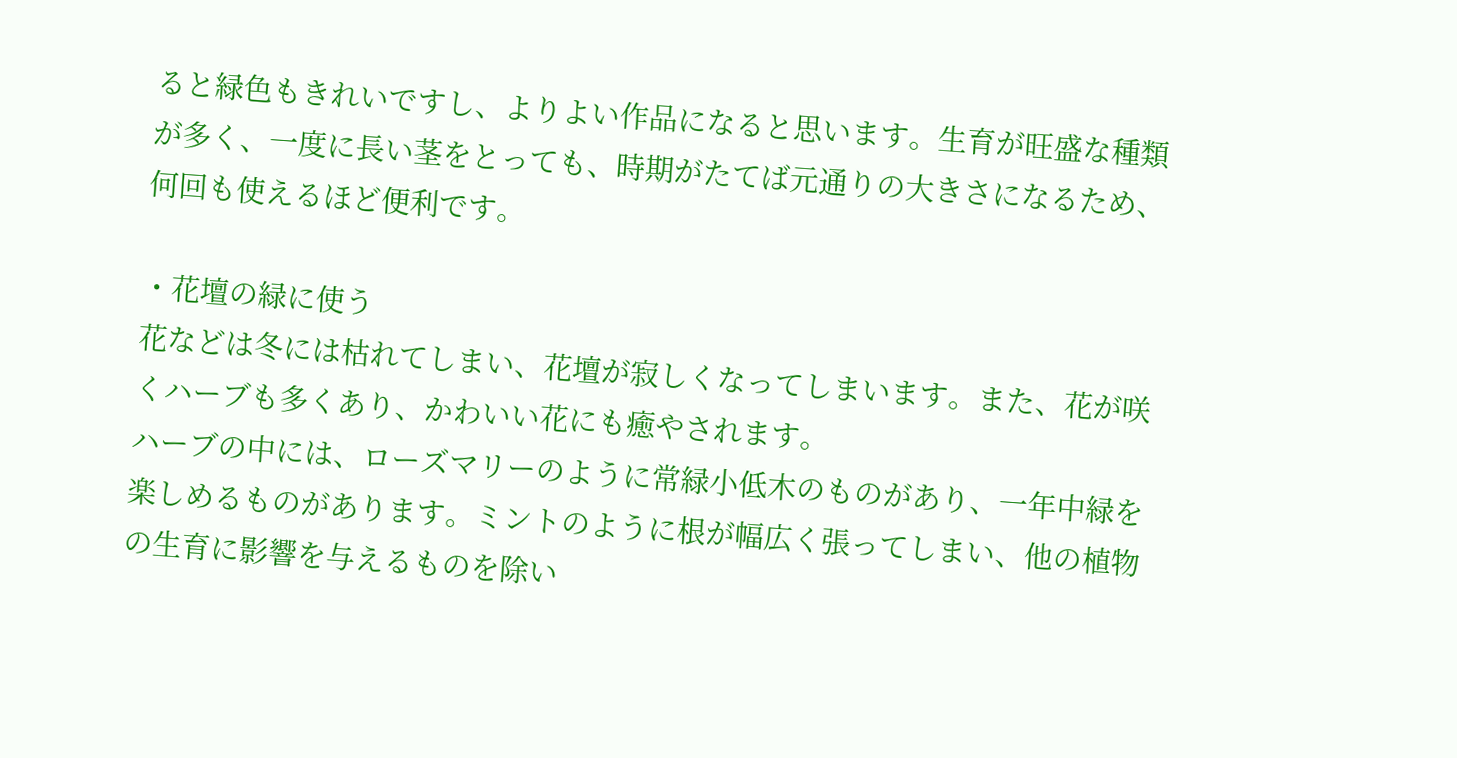ると緑色もきれいですし、よりよい作品になると思います。生育が旺盛な種類が多く、一度に長い茎をとっても、時期がたてば元通りの大きさになるため、何回も使えるほど便利です。

・花壇の緑に使う
花などは冬には枯れてしまい、花壇が寂しくなってしまいます。また、花が咲くハーブも多くあり、かわいい花にも癒やされます。
ハーブの中には、ローズマリーのように常緑小低木のものがあり、一年中緑を楽しめるものがあります。ミントのように根が幅広く張ってしまい、他の植物の生育に影響を与えるものを除い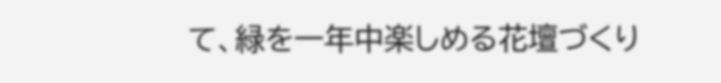て、緑を一年中楽しめる花壇づくり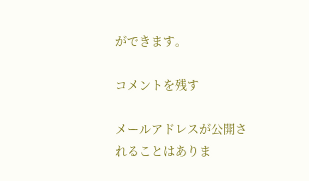ができます。

コメントを残す

メールアドレスが公開されることはありま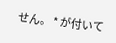せん。 * が付いて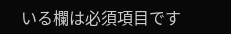いる欄は必須項目です